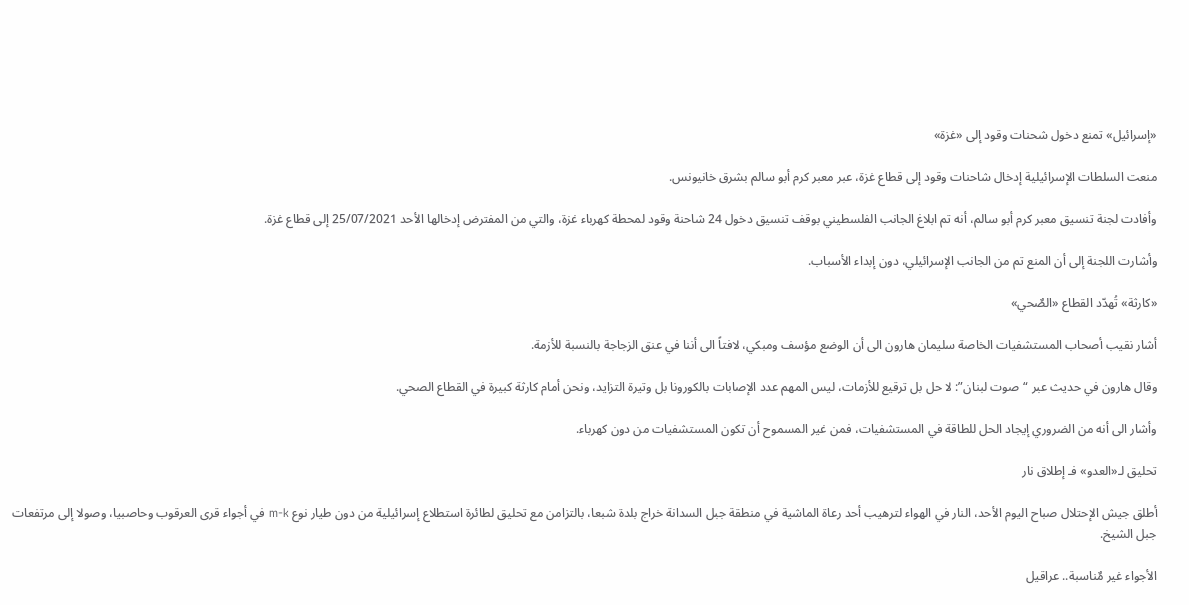«إسرائيل» تمنع دخول شحنات وقود إلى «غزة»

منعت السلطات الإسرائيلية إدخال شاحنات وقود إلى قطاع غزة، عبر معبر كرم أبو سالم بشرق خانيونس.

وأفادت لجنة تنسيق معبر كرم أبو سالم، أنه تم ابلاغ الجانب الفلسطيني بوقف تنسيق دخول 24 شاحنة وقود لمحطة كهرباء غزة، والتي من المفترض إدخالها الأحد 25/07/2021 إلى قطاع غزة.

وأشارت اللجنة إلى أن المنع تم من الجانب الإسرائيلي، دون إبداء الأسباب.

«كارثة» تُهدّد القطاع «الصٌحي»

أشار نقيب أصحاب المستشفيات الخاصة سليمان هارون الى أن الوضع مؤسف ومبكي، لافتاً الى أننا في عنق الزجاجة بالنسبة للأزمة.

وقال هارون في حديث عبر “صوت لبنان”: لا حل بل ترقيع للأزمات، ليس المهم عدد الإصابات بالكورونا بل وتيرة التزايد، ونحن أمام كارثة كبيرة في القطاع الصحي.

وأشار الى أنه من الضروري إيجاد الحل للطاقة في المستشفيات، فمن غير المسموح أن تكون المستشفيات من دون كهرباء.

تحليق لـ«العدو» فـ إطلاق نار

أطلق جيش الإحتلال صباح اليوم الأحد، النار في الهواء لترهيب أحد رعاة الماشية في منطقة جبل السدانة خراج بلدة شبعا، بالتزامن مع تحليق لطائرة استطلاع إسرائيلية من دون طيار نوع m-k في أجواء قرى العرقوب وحاصبيا، وصولا إلى مرتفعات جبل الشيخ.

الأجواء غير مٌناسبة.. عراقيل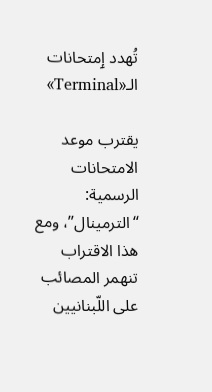تُهدد ٳمتحانات الـ«Terminal»

يقترب موعد الامتحانات الرسمية: “الترمينال”، ومع هذا الاقتراب تنهمر المصائب على اللّبنانيين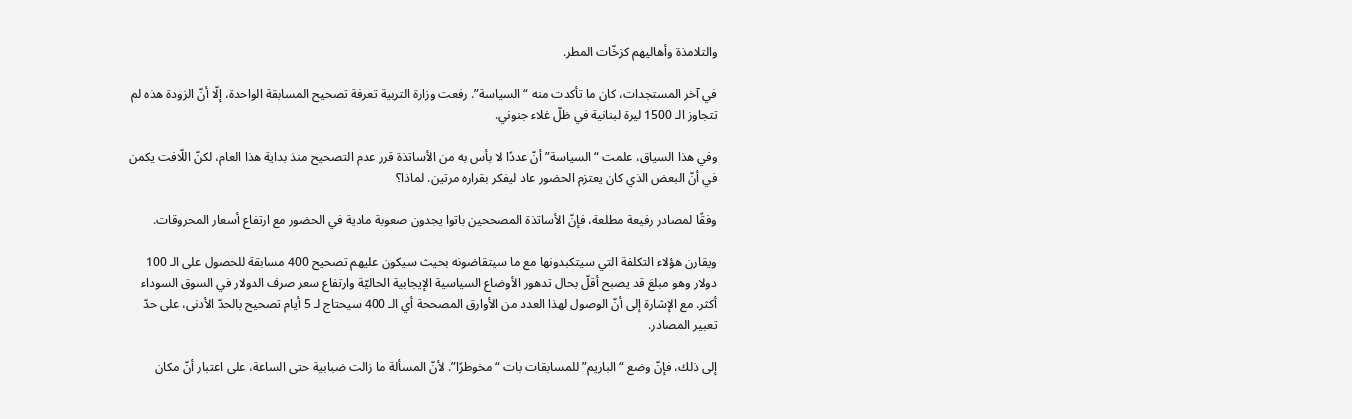والتلامذة وأهاليهم كزخّات المطر.

في آخر المستجدات، كان ما تأكدت منه “السياسة”. رفعت وزارة التربية تعرفة تصحيح المسابقة الواحدة، إلّا أنّ الزودة هذه لم تتجاوز الـ 1500 ليرة لبنانية في ظلّ غلاء جنوني.

وفي هذا السياق، علمت “السياسة” أنّ عددًا لا بأس به من الأساتذة قرر عدم التصحيح منذ بداية هذا العام، لكنّ اللّافت يكمن في أنّ البعض الذي كان يعتزم الحضور عاد ليفكر بقراره مرتين. لماذا؟

وفقًا لمصادر رفيعة مطلعة، فإنّ الأساتذة المصححين باتوا يجدون صعوبة مادية في الحضور مع ارتفاع أسعار المحروقات.

ويقارن هؤلاء التكلفة التي سيتكبدونها مع ما سيتقاضونه بحيث سيكون عليهم تصحيح 400 مسابقة للحصول على الـ 100 دولار وهو مبلغ قد يصبح أقلّ بحال تدهور الأوضاع السياسية الإيجابية الحاليّة وارتفاع سعر صرف الدولار في السوق السوداء أكثر. مع الإشارة إلى أنّ الوصول لهذا العدد من الأوارق المصححة أي الـ 400 سيحتاج لـ 5 أيام تصحيح بالحدّ الأدنى، على حدّ تعبير المصادر.

إلى ذلك، فإنّ وضع “الباريم” للمسابقات بات “مخوطرًا”. لأنّ المسألة ما زالت ضبابية حتى الساعة، على اعتبار أنّ مكان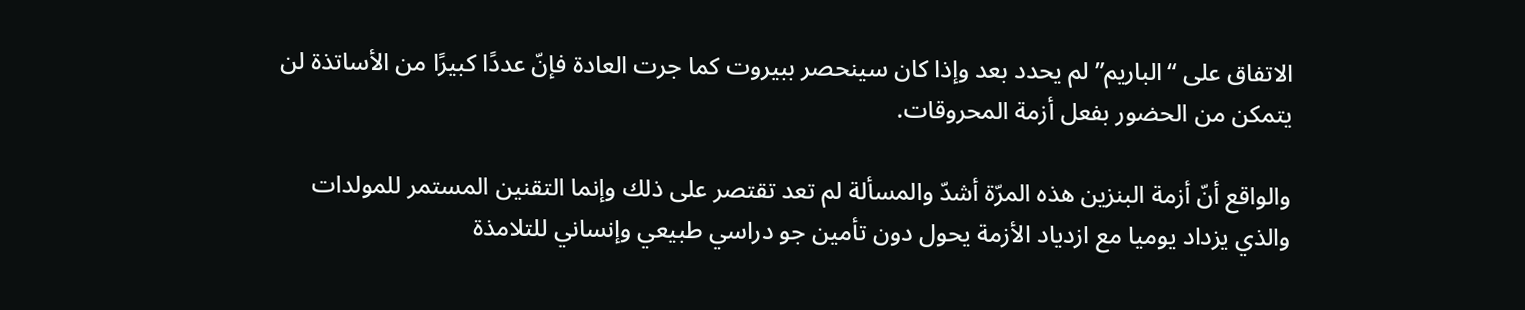الاتفاق على “الباريم” لم يحدد بعد وإذا كان سينحصر ببيروت كما جرت العادة فإنّ عددًا كبيرًا من الأساتذة لن يتمكن من الحضور بفعل أزمة المحروقات.

والواقع أنّ أزمة البنزين هذه المرّة أشدّ والمسألة لم تعد تقتصر على ذلك وإنما التقنين المستمر للمولدات والذي يزداد يوميا مع ازدياد الأزمة يحول دون تأمين جو دراسي طبيعي وإنساني للتلامذة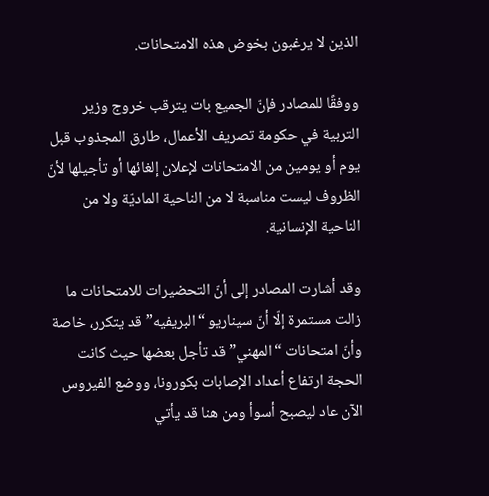الذين لا يرغبون بخوض هذه الامتحانات.

ووفقًا للمصادر فإنّ الجميع بات يترقب خروج وزير التربية في حكومة تصريف الأعمال، طارق المجذوب قبل يوم أو يومين من الامتحانات لإعلان إلغائها أو تأجيلها لأنّ الظروف ليست مناسبة لا من الناحية الماديّة ولا من الناحية الإنسانية.

وقد أشارت المصادر إلى أنّ التحضيرات للامتحانات ما زالت مستمرة إلّا أنّ سيناريو “البريفيه” قد يتكرر، خاصة وأنّ امتحانات “المهني” قد تأجل بعضها حيث كانت الحجة ارتفاع أعداد الإصابات بكورونا، ووضع الفيروس الآن عاد ليصبح أسوأ ومن هنا قد يأتي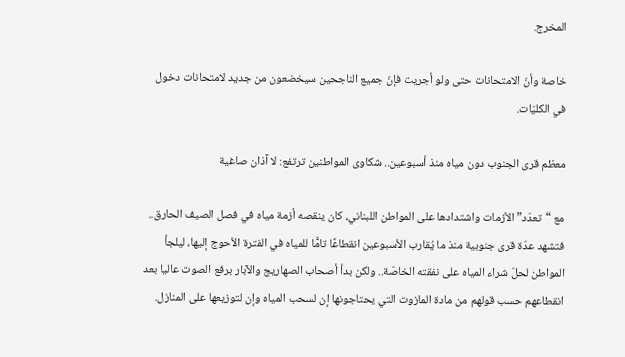المخرج.

خاصة وأنّ الامتحانات حتى ولو أجريت فإنّ جميع الناجحين سيخضعون من جديد لامتحانات دخول في الكليّات.

معظم قرى الجنوب دون مياه منذ أسبوعين.. شكاوى المواطنين ترتفع: لا آذان صاغية

مع “تعدّد” الأزمات واشتدادها على المواطن اللبناني، كان ينقصه أزمة مياه في فصل الصيف الحارق.. فتشهد عدّة قرى جنوبية منذ ما يُقارب الأسبوعين انقطاعًا تامًّا للمياه في الفترة الأحوج إليها، ليلجأ المواطن لحلّ شراء المياه على نفقته الخاصّة.. ولكن بدأ أصحاب الصهاريج والآبار برفع الصوت عاليا بعد انقطاعهم حسب قولهم من مادة المازوت التي يحتاجونها إن لسحب المياه وإن لتوزيعها على المنازل.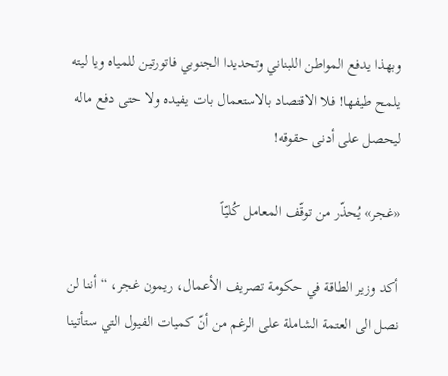وبهذا يدفع المواطن اللبناني وتحديدا الجنوبي فاتورتين للمياه ويا ليته يلمح طيفها! فلا الاقتصاد بالاستعمال بات يفيده ولا حتى دفع ماله ليحصل على أدنى حقوقه!

«غجر» يُحذّر من توقّف المعامل كُليّاً

أكد وزير الطاقة في حكومة تصريف الأعمال، ريمون غجر، “أننا لن نصل الى العتمة الشاملة على الرغم من أنّ كميات الفيول التي ستأتينا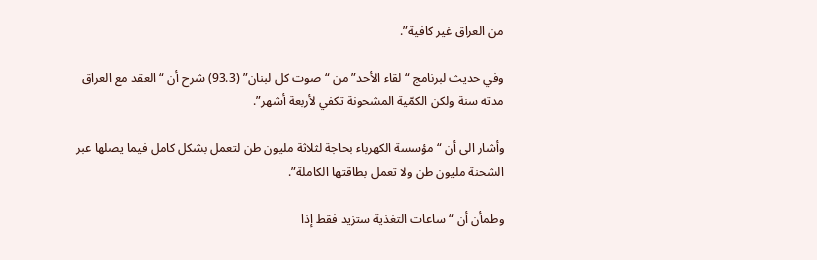من العراق غير كافية”.

وفي حديث لبرنامج “لقاء الأحد” من “صوت كل لبنان” (93.3) شرح أن “العقد مع العراق مدته سنة ولكن الكمّية المشحونة تكفي لأربعة أشهر”.

وأشار الى أن “مؤسسة الكهرباء بحاجة لثلاثة مليون طن لتعمل بشكل كامل فيما يصلها عبر الشحنة مليون طن ولا تعمل بطاقتها الكاملة”.

وطمأن أن “ساعات التغذية ستزيد فقط إذا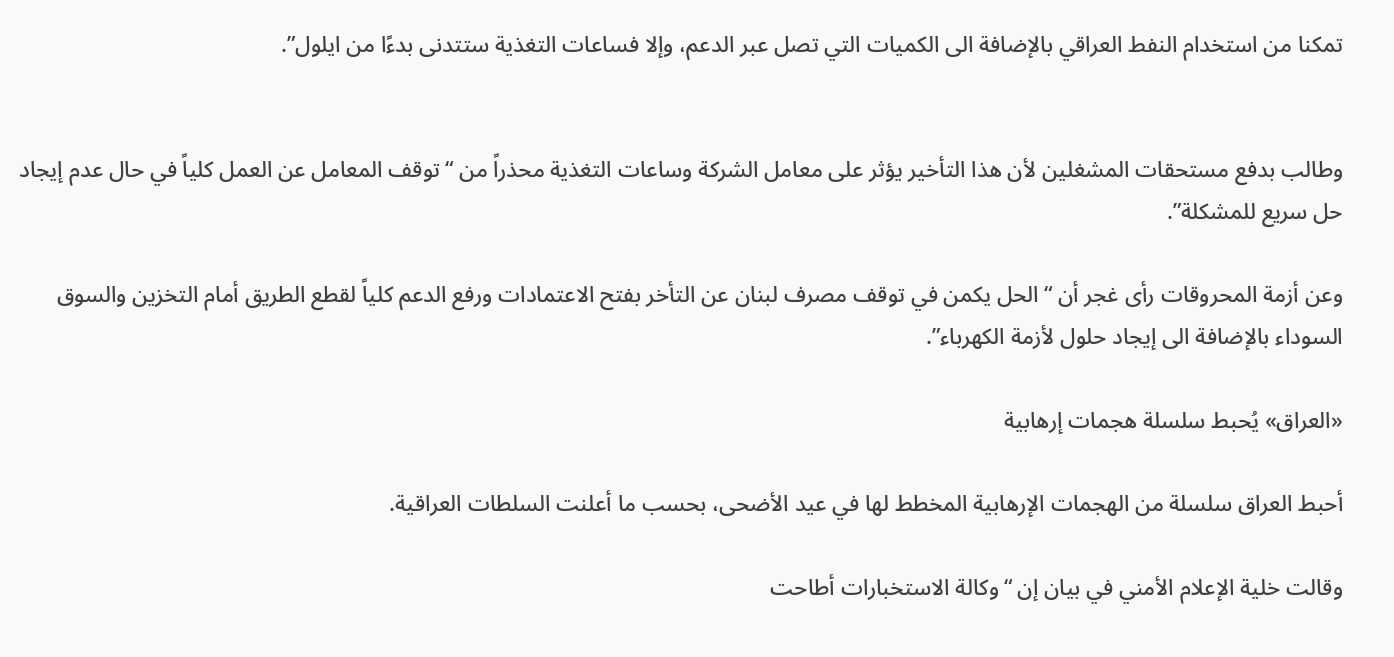تمكنا من استخدام النفط العراقي بالإضافة الى الكميات التي تصل عبر الدعم، وإلا فساعات التغذية ستتدنى بدءًا من ايلول”.


وطالب بدفع مستحقات المشغلين لأن هذا التأخير يؤثر على معامل الشركة وساعات التغذية محذراً من “توقف المعامل عن العمل كلياً في حال عدم إيجاد حل سريع للمشكلة”.

وعن أزمة المحروقات رأى غجر أن “الحل يكمن في توقف مصرف لبنان عن التأخر بفتح الاعتمادات ورفع الدعم كلياً لقطع الطريق أمام التخزين والسوق السوداء بالإضافة الى إيجاد حلول لأزمة الكهرباء”.

«العراق» يُحبط سلسلة هجمات إرهابية

أحبط العراق سلسلة من الهجمات الإرهابية المخطط لها في عيد الأضحى، بحسب ما أعلنت السلطات العراقية.

وقالت خلية الإعلام الأمني في بيان إن “وكالة الاستخبارات أطاحت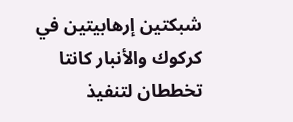شبكتين إرهابيتين في كركوك والأنبار كانتا تخططان لتنفيذ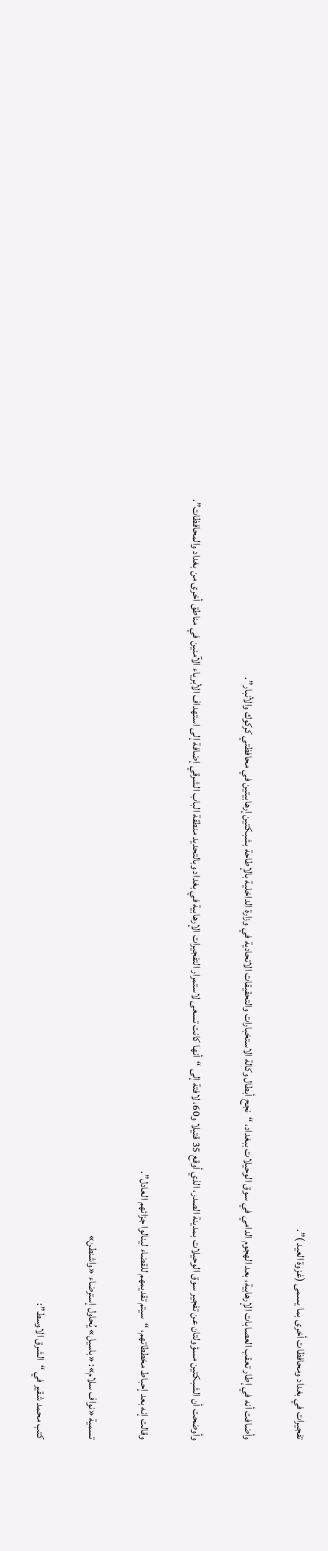تفجيرات في بغداد ومحافظات أخرى بما يسمى (غزوة العيد )”.

وأضافت أنه في إطار تعقب العصابات الإرهابية، بعد الهجوم الدامي في سوق الوحيلات ببغداد، “نجح أبطال وكالة الاستخبارات والتحقيقات الاتحادية في وزارة الداخلية بالإطاحة بشبكتين إرهابيتين في محافظتي كركوك والأنبار”.

وأوضحت أن الشبكتين مسؤولتان عن تفجير سوق الوحيلات بمدينة الصدر، الذي أوقع 35 قتيلا و60، لافتة إلى “أنها كانت تسعى لاستمرار التفجيرات الإرهابية في بغداد وبالتحديد منطقة الباب الشرقي إضافة إلى استهداف الأبرياء الآمنين في مناطق أخرى من بغداد والمحافظات”.

وقالت إنه بعد إحباط مخططاتهم، “سيتم تقديمهم للقضاء لينالوا جزائهم العادل”.

تسمية «نواف سلام»: «باسيل» يُحاول إسترضاء «واشنطن»

كتب محمد شقير في “الشرق الاوسط”: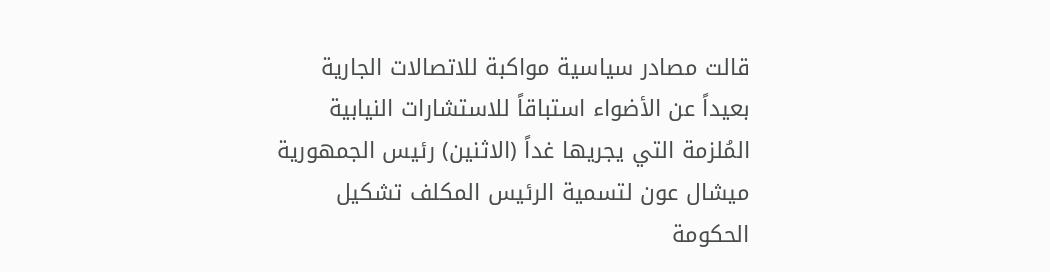قالت مصادر سياسية مواكبة للاتصالات الجارية بعيداً عن الأضواء استباقاً للاستشارات النيابية المُلزمة التي يجريها غداً (الاثنين) رئيس الجمهورية ميشال عون لتسمية الرئيس المكلف تشكيل الحكومة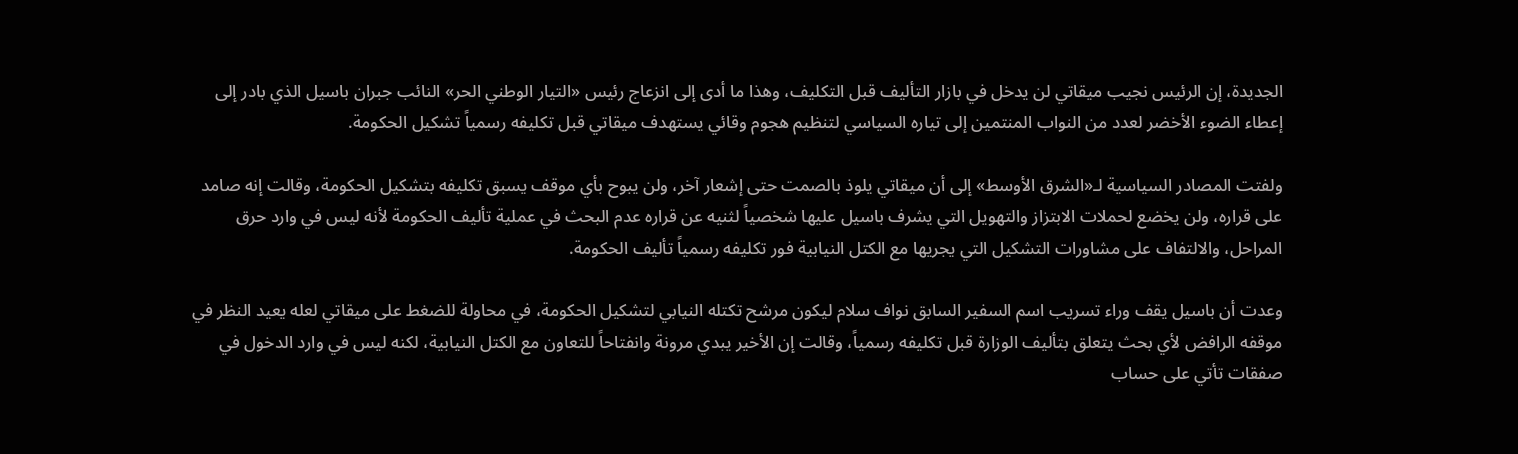الجديدة، إن الرئيس نجيب ميقاتي لن يدخل في بازار التأليف قبل التكليف، وهذا ما أدى إلى انزعاج رئيس «التيار الوطني الحر» النائب جبران باسيل الذي بادر إلى إعطاء الضوء الأخضر لعدد من النواب المنتمين إلى تياره السياسي لتنظيم هجوم وقائي يستهدف ميقاتي قبل تكليفه رسمياً تشكيل الحكومة.

ولفتت المصادر السياسية لـ«الشرق الأوسط» إلى أن ميقاتي يلوذ بالصمت حتى إشعار آخر، ولن يبوح بأي موقف يسبق تكليفه بتشكيل الحكومة، وقالت إنه صامد على قراره، ولن يخضع لحملات الابتزاز والتهويل التي يشرف باسيل عليها شخصياً لثنيه عن قراره عدم البحث في عملية تأليف الحكومة لأنه ليس في وارد حرق المراحل، والالتفاف على مشاورات التشكيل التي يجريها مع الكتل النيابية فور تكليفه رسمياً تأليف الحكومة.

وعدت أن باسيل يقف وراء تسريب اسم السفير السابق نواف سلام ليكون مرشح تكتله النيابي لتشكيل الحكومة، في محاولة للضغط على ميقاتي لعله يعيد النظر في موقفه الرافض لأي بحث يتعلق بتأليف الوزارة قبل تكليفه رسمياً، وقالت إن الأخير يبدي مرونة وانفتاحاً للتعاون مع الكتل النيابية، لكنه ليس في وارد الدخول في صفقات تأتي على حساب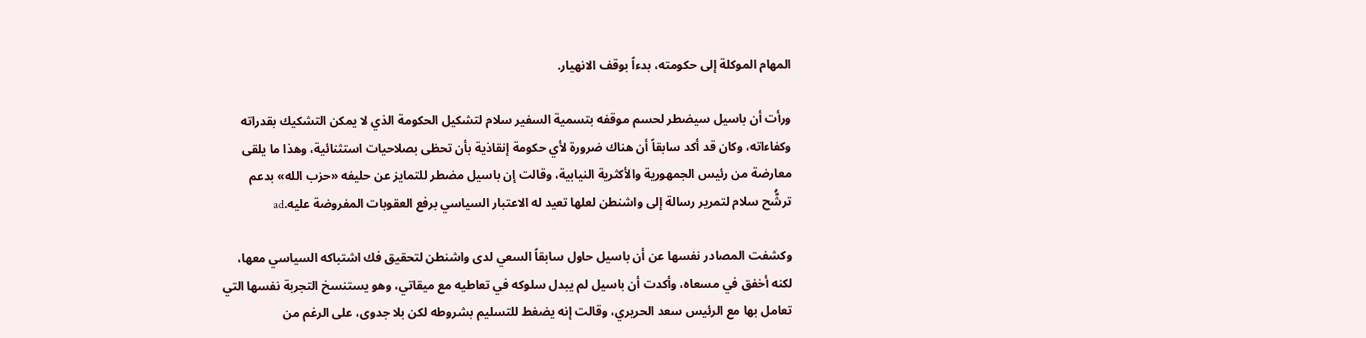المهام الموكلة إلى حكومته، بدءاً بوقف الانهيار.

ورأت أن باسيل سيضطر لحسم موقفه بتسمية السفير سلام لتشكيل الحكومة الذي لا يمكن التشكيك بقدراته وكفاءاته، وكان قد أكد سابقاً أن هناك ضرورة لأي حكومة إنقاذية بأن تحظى بصلاحيات استثنائية، وهذا ما يلقى معارضة من رئيس الجمهورية والأكثرية النيابية، وقالت إن باسيل مضطر للتمايز عن حليفه «حزب الله» بدعم ترشُّح سلام لتمرير رسالة إلى واشنطن لعلها تعيد له الاعتبار السياسي برفع العقوبات المفروضة عليه.ad

وكشفت المصادر نفسها عن أن باسيل حاول سابقاً السعي لدى واشنطن لتحقيق فك اشتباكه السياسي معها، لكنه أخفق في مسعاه، وأكدت أن باسيل لم يبدل سلوكه في تعاطيه مع ميقاتي، وهو يستنسخ التجربة نفسها التي تعامل بها مع الرئيس سعد الحريري، وقالت إنه يضغط للتسليم بشروطه لكن بلا جدوى، على الرغم من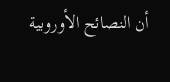أن النصائح الأوروبية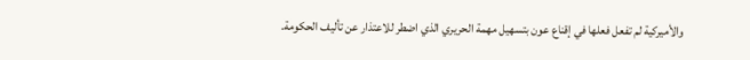والأميركية لم تفعل فعلها في إقناع عون بتسهيل مهمة الحريري الذي اضطر للاعتذار عن تأليف الحكومة.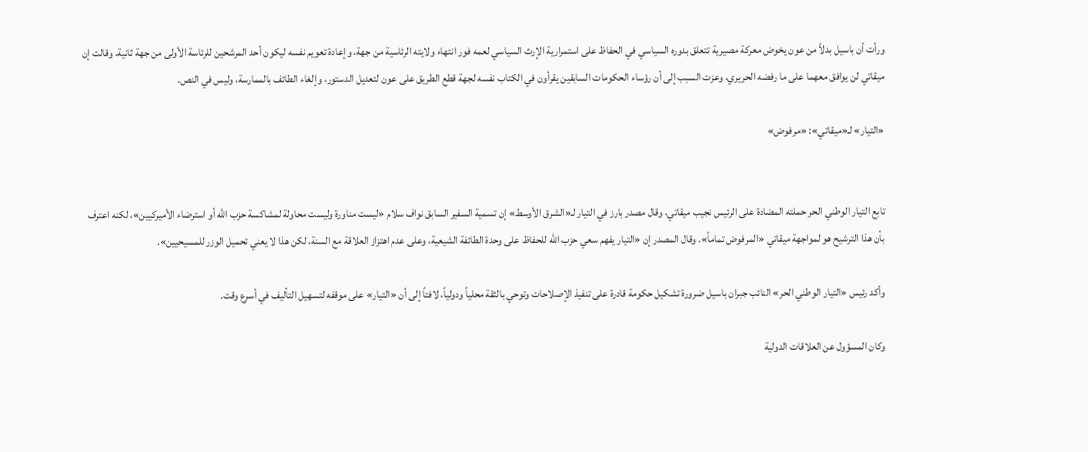ورأت أن باسيل بدلاً من عون يخوض معركة مصيرية تتعلق بدوره السياسي في الحفاظ على استمرارية الإرث السياسي لعمه فور انتهاء ولايته الرئاسية من جهة، وإعادة تعويم نفسه ليكون أحد المرشحين للرئاسة الأولى من جهة ثانية، وقالت إن ميقاتي لن يوافق معهما على ما رفضه الحريري، وعزت السبب إلى أن رؤساء الحكومات السابقين يقرأون في الكتاب نفسه لجهة قطع الطريق على عون لتعديل الدستور، وإلغاء الطائف بالممارسة، وليس في النص.

«التيار» لـ«ميقاتي»: «مرفوض»


تابع التيار الوطني الحر حملته المضادة على الرئيس نجيب ميقاتي، وقال مصدر بارز في التيار لـ«الشرق الأوسط» إن تسمية السفير السابق نواف سلام «ليست مناورة وليست محاولة لمشاكسة حزب الله أو استرضاء الأميركيين»، لكنه اعترف بأن هذا الترشيح هو لمواجهة ميقاتي «المرفوض تماماً». وقال المصدر إن «التيار يفهم سعي حزب الله للحفاظ على وحدة الطائفة الشيعية، وعلى عدم اهتزاز العلاقة مع السنة، لكن هذا لا يعني تحميل الوزر للمسيحيين».

وأكد رئيس «التيار الوطني الحر» النائب جبران باسيل ضرورة تشكيل حكومة قادرة على تنفيذ الإصلاحات وتوحي بالثقة محلياً ودولياً، لافتاً إلى أن «التيار» على موقفه لتسهيل التأليف في أسرع وقت.

وكان المسؤول عن العلاقات الدولية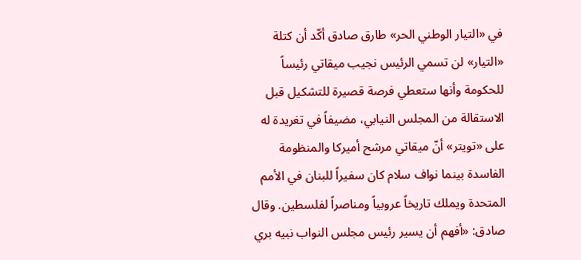في «التيار الوطني الحر» طارق صادق أكّد أن كتلة «التيار» لن تسمي الرئيس نجيب ميقاتي رئيساً للحكومة وأنها ستعطي فرصة قصيرة للتشكيل قبل الاستقالة من المجلس النيابي، مضيفاً في تغريدة له على «تويتر» أنّ ميقاتي مرشح أميركا والمنظومة الفاسدة بينما نواف سلام كان سفيراً للبنان في الأمم المتحدة ويملك تاريخاً عروبياً ومناصراً لفلسطين. وقال صادق: «أفهم أن يسير رئيس مجلس النواب نبيه بري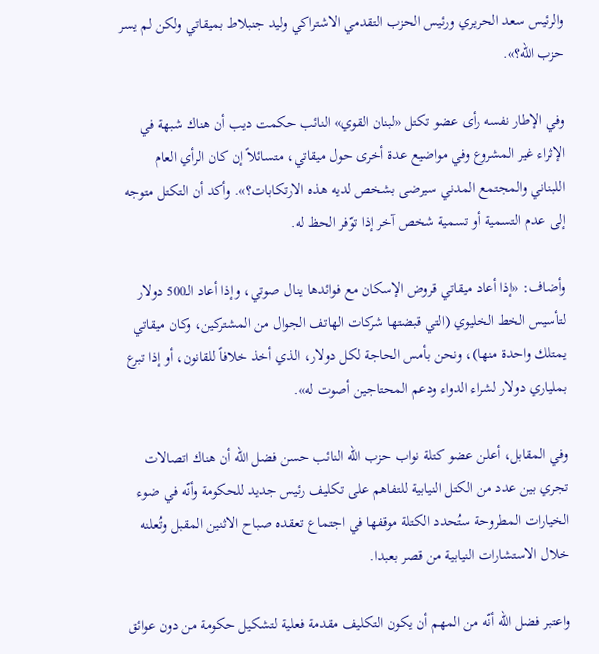والرئيس سعد الحريري ورئيس الحزب التقدمي الاشتراكي وليد جنبلاط بميقاتي ولكن لم يسر حزب الله؟».

وفي الإطار نفسه رأى عضو تكتل «لبنان القوي» النائب حكمت ديب أن هناك شبهة في الإثراء غير المشروع وفي مواضيع عدة أخرى حول ميقاتي، متسائلاً إن كان الرأي العام اللبناني والمجتمع المدني سيرضى بشخص لديه هذه الارتكابات؟». وأكد أن التكتل متوجه إلى عدم التسمية أو تسمية شخص آخر إذا توّفر الحظ له.

وأضاف: «إذا أعاد ميقاتي قروض الإسكان مع فوائدها ينال صوتي، وإذا أعاد الـ500 دولار لتأسيس الخط الخليوي (التي قبضتها شركات الهاتف الجوال من المشتركين، وكان ميقاتي يمتلك واحدة منها)، ونحن بأمس الحاجة لكل دولار، الذي أخذ خلافاً للقانون، أو إذا تبرع بملياري دولار لشراء الدواء ودعم المحتاجين أصوت له».

وفي المقابل، أعلن عضو كتلة نواب حزب الله النائب حسن فضل الله أن هناك اتصالات تجري بين عدد من الكتل النيابية للتفاهم على تكليف رئيس جديد للحكومة وأنّه في ضوء الخيارات المطروحة ستُحدد الكتلة موقفها في اجتماع تعقده صباح الاثنين المقبل وتُعلنه خلال الاستشارات النيابية من قصر بعبدا.

واعتبر فضل الله أنّه من المهم أن يكون التكليف مقدمة فعلية لتشكيل حكومة من دون عوائق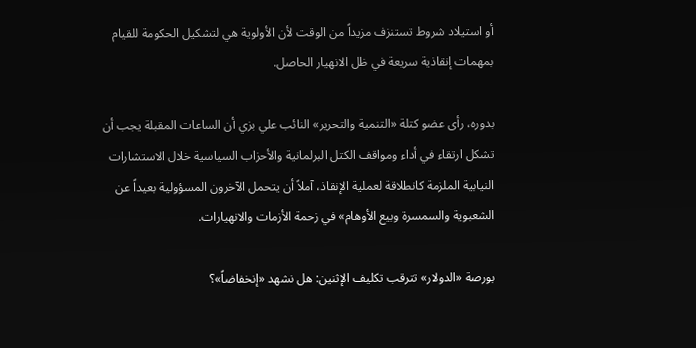أو استيلاد شروط تستنزف مزيداً من الوقت لأن الأولوية هي لتشكيل الحكومة للقيام بمهمات إنقاذية سريعة في ظل الانهيار الحاصل.

بدوره، رأى عضو كتلة «التنمية والتحرير» النائب علي بزي أن الساعات المقبلة يجب أن تشكل ارتقاء في أداء ومواقف الكتل البرلمانية والأحزاب السياسية خلال الاستشارات النيابية الملزمة كانطلاقة لعملية الإنقاذ، آملاً أن يتحمل الآخرون المسؤولية بعيداً عن الشعبوية والسمسرة وبيع الأوهام» في زحمة الأزمات والانهيارات.

بورصة «الدولار» تترقب تكليف الإثنين: هل نشهد «إنخفاضاً»؟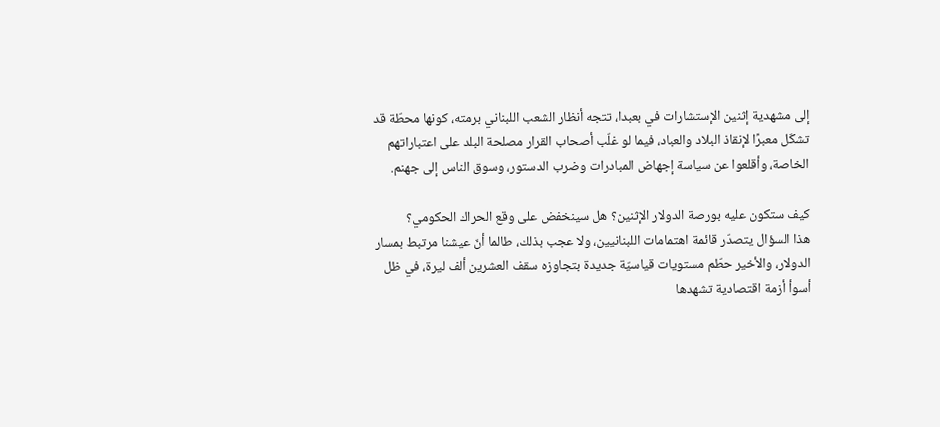إلى مشهدية إثنين الإستشارات في بعبدا، تتجه أنظار الشعب اللبناني برمته، كونها محطّة قد تشكّل معبرًا لإنقاذ البلاد والعباد، فيما لو غلّب أصحاب القرار مصلحة البلد على اعتباراتهم الخاصة، وأقلعوا عن سياسة إجهاض المبادرات وضرب الدستور، وسوق الناس إلى جهنم.

كيف ستكون عليه بورصة الدولار الإثنين؟ هل سينخفض على وقع الحراك الحكومي؟
هذا السؤال يتصدّر قائمة اهتمامات اللبنانيين، ولا عجب بذلك، طالما أنّ عيشنا مرتبط بمسار الدولار، والأخير حطّم مستويات قياسيّة جديدة بتجاوزه سقف العشرين ألف ليرة، في ظل أسوأ أزمة اقتصادية تشهدها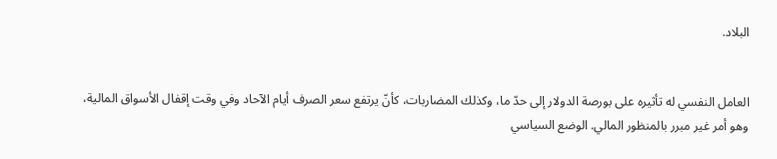البلاد.


العامل النفسي له تأثيره على بورصة الدولار إلى حدّ ما، وكذلك المضاربات، كأنّ يرتفع سعر الصرف أيام الآحاد وفي وقت إقفال الأسواق المالية، وهو أمر غير مبرر بالمنظور المالي. الوضع السياسي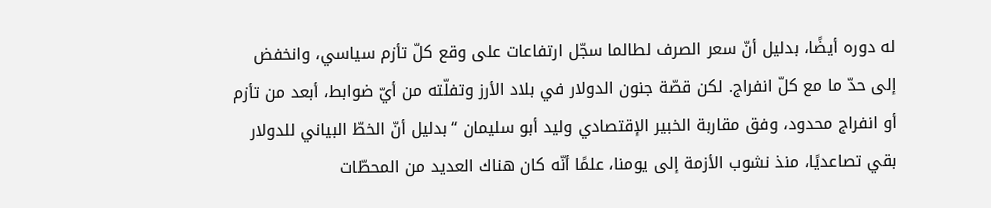له دوره أيضًا، بدليل أنّ سعر الصرف لطالما سجّل ارتفاعات على وقع كلّ تأزم سياسي، وانخفض إلى حدّ ما مع كلّ انفراج. لكن قصّة جنون الدولار في بلاد الأرز وتفلّته من أيّ ضوابط، أبعد من تأزم أو انفراج محدود، وفق مقاربة الخبير الإقتصادي وليد أبو سليمان “بدليل أنّ الخطّ البياني للدولار بقي تصاعديًا، منذ نشوب الأزمة إلى يومنا، علمًا أنّه كان هناك العديد من المحطّات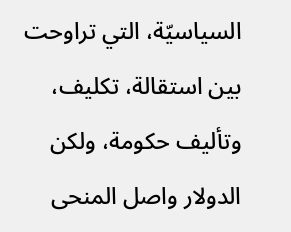السياسيّة، التي تراوحت بين استقالة، تكليف، وتأليف حكومة، ولكن الدولار واصل المنحى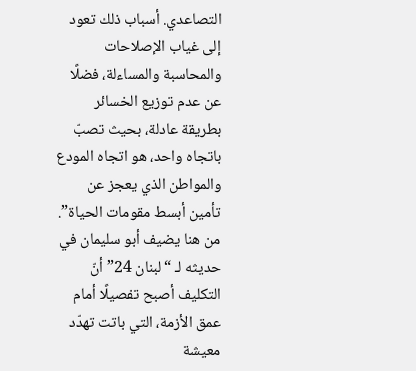التصاعدي. أسباب ذلك تعود إلى غياب الإصلاحات والمحاسبة والمساءلة، فضلًا عن عدم توزيع الخسائر بطريقة عادلة، بحيث تصبّ باتجاه واحد، هو اتجاه المودع والمواطن الذي يعجز عن تأمين أبسط مقومات الحياة”. من هنا يضيف أبو سليمان في حديثه لـ “لبنان 24” أنّ التكليف أصبح تفصيلًا أمام عمق الأزمة، التي باتت تهدّد معيشة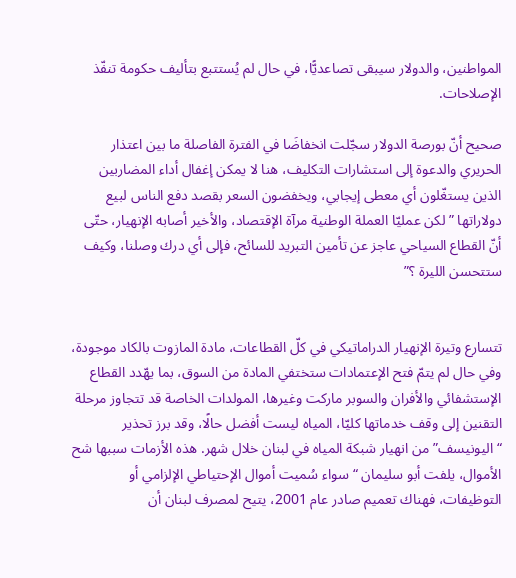المواطنين، والدولار سيبقى تصاعديًّا، في حال لم يُستتبع بتأليف حكومة تنفّذ الإصلاحات.

صحيح أنّ بورصة الدولار سجّلت انخفاضَا في الفترة الفاصلة ما بين اعتذار الحريري والدعوة إلى استشارات التكليف، هنا لا يمكن إغفال أداء المضاربين الذين يستغّلون أي معطى إيجابي، ويخفضون السعر بقصد دفع الناس لبيع دولاراتها ” لكن عمليّا العملة الوطنية مرآة الإقتصاد، والأخير أصابه الإنهيار، حتّى أنّ القطاع السياحي عاجز عن تأمين التبريد للسائح، فإلى أي درك وصلنا، وكيف ستتحسن الليرة ؟”


تتسارع وتيرة الإنهيار الدراماتيكي في كلّ القطاعات، مادة المازوت بالكاد موجودة، وفي حال لم يتمّ فتح الإعتمادات ستختفي المادة من السوق، بما يهّدد القطاع الإستشفائي والأفران والسوبر ماركت وغيرها، المولدات الخاصة قد تتجاوز مرحلة التقنين إلى وقف خدماتها كليّا، المياه ليست أفضل حالًا، وقد برز تحذير “اليونيسف” من انهيار شبكة المياه في لبنان خلال شهر. هذه الأزمات سببها شح الأموال، يلفت أبو سليمان “سواء سُميت أموال الإحتياطي الإلزامي أو التوظيفات، فهناك تعميم صادر عام 2001، يتيح لمصرف لبنان أن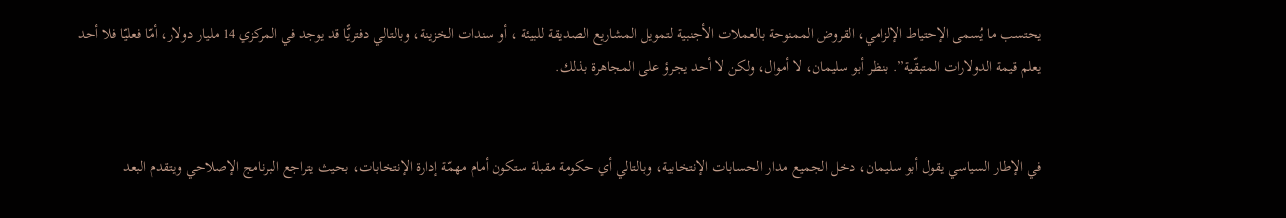يحتسب ما يُسمى الإحتياط الإلزامي، القروض الممنوحة بالعملات الأجنبية لتمويل المشاريع الصديقة للبيئة ، أو سندات الخزينة، وبالتالي دفتريًّا قد يوجد في المركزي 14 مليار دولار، أمّا فعليّا فلا أحد يعلم قيمة الدولارات المتبقّية”. بنظر أبو سليمان، لا أموال، ولكن لا أحد يجرؤ على المجاهرة بذلك.


في الإطار السياسي يقول أبو سليمان، دخل الجميع مدار الحسابات الإنتخابية، وبالتالي أي حكومة مقبلة ستكون أمام مهمّة إدارة الإنتخابات، بحيث يتراجع البرنامج الإصلاحي ويتقدم البعد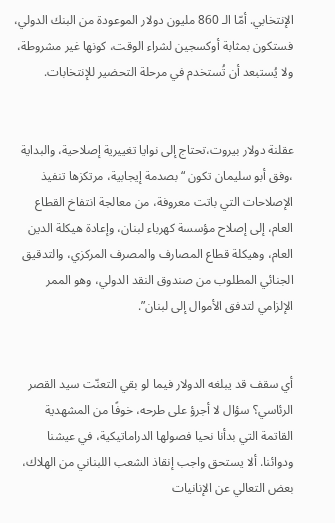الإنتخابي. أمّا الـ 860 مليون دولار الموعودة من البنك الدولي، فستكون بمثابة أوكسجين لشراء الوقت، كونها غير مشروطة، ولا يُستبعد أن تُستخدم في مرحلة التحضير للإنتخابات.


عقلنة دولار بيروت،تحتاج إلى نوايا تغييرية إصلاحية، والبداية ،وفق أبو سليمان تكون “بصدمة إيجابية، مرتكزها تنفيذ الإصلاحات التي باتت معروفة، من معالجة انتفاخ القطاع العام، إلى إصلاح مؤسسة كهرباء لبنان، وإعادة هيكلة الدين العام، وهيكلة قطاع المصارف والمصرف المركزي، والتدقيق الجنائي المطلوب من صندوق النقد الدولي، وهو الممر الإلزامي لتدفق الأموال إلى لبنان”.


أي سقف قد يبلغه الدولار فيما لو بقي التعنّت سيد القصر الرئاسي؟ سؤال لا أجرؤ على طرحه، خوفًا من المشهدية القاتمة التي بدأنا نحيا فصولها الدراماتيكية، في عيشنا ودوائنا. ألا يستحق واجب إنقاذ الشعب اللبناني من الهلاك، بعض التعالي عن الإنانيات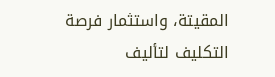المقيتة، واستثمار فرصة التكليف لتأليف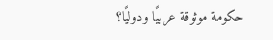حكومة موثوقة عربيًا ودوليًا؟